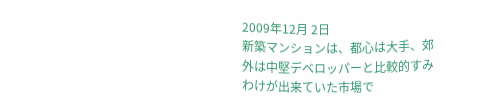2009年12月 2日
新築マンションは、都心は大手、郊外は中堅デベロッパーと比較的すみわけが出来ていた市場で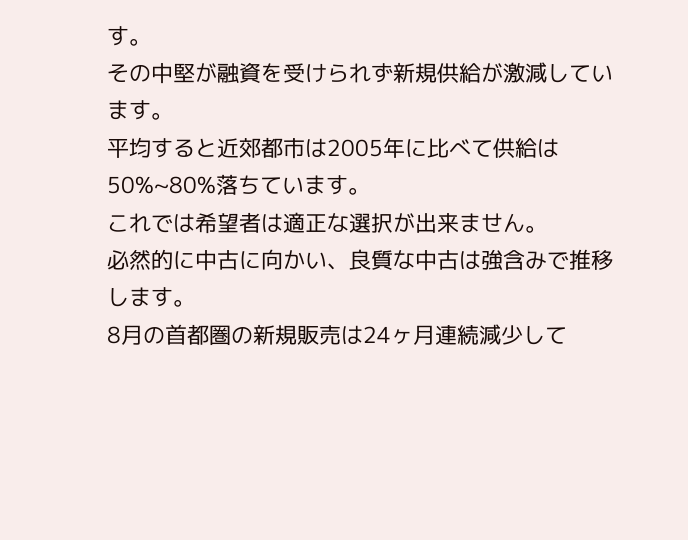す。
その中堅が融資を受けられず新規供給が激減しています。
平均すると近郊都市は2005年に比べて供給は50%~80%落ちています。
これでは希望者は適正な選択が出来ません。
必然的に中古に向かい、良質な中古は強含みで推移します。
8月の首都圏の新規販売は24ヶ月連続減少して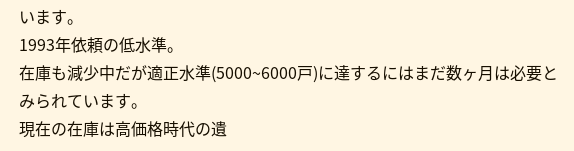います。
1993年依頼の低水準。
在庫も減少中だが適正水準(5000~6000戸)に達するにはまだ数ヶ月は必要とみられています。
現在の在庫は高価格時代の遺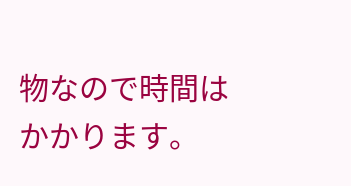物なので時間はかかります。